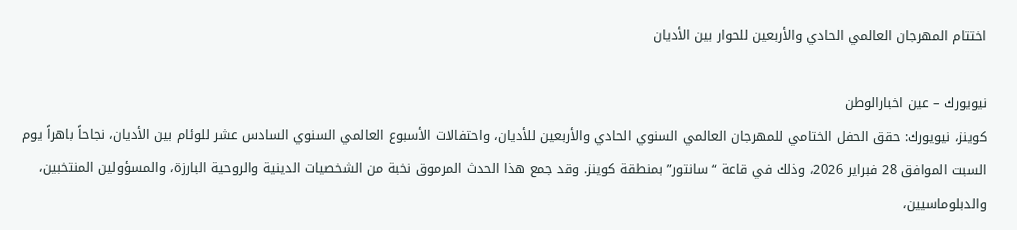اختتام المهرجان العالمي الحادي والأربعين للحوار بين الأديان

نيويورك – عين اخبارالوطن
كوينز، نيويورك: حقق الحفل الختامي للمهرجان العالمي السنوي الحادي والأربعين للأديان، واحتفالات الأسبوع العالمي السنوي السادس عشر للوئام بين الأديان، نجاحاً باهراً يوم السبت الموافق 28 فبراير 2026، وذلك في قاعة “سانتور” بمنطقة كوينز. وقد جمع هذا الحدث المرموق نخبة من الشخصيات الدينية والروحية البارزة، والمسؤولين المنتخبين، والدبلوماسيين،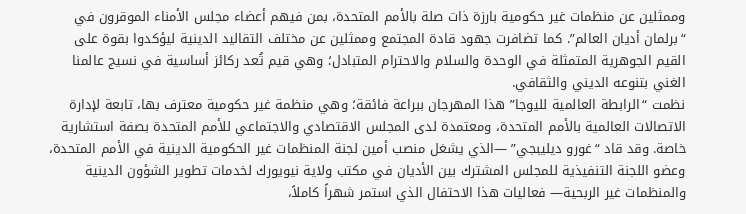وممثلين عن منظمات غير حكومية بارزة ذات صلة بالأمم المتحدة، بمن فيهم أعضاء مجلس الأمناء الموقرون في “برلمان أديان العالم”. كما تضافرت جهود قادة المجتمع وممثلين عن مختلف التقاليد الدينية ليؤكدوا بقوة على القيم الجوهرية المتمثلة في الوحدة والسلام والاحترام المتبادل؛ وهي قيم تُعد ركائز أساسية في نسيج عالمنا الغني بتنوعه الديني والثقافي.
نظمت “الرابطة العالمية لليوجا” هذا المهرجان ببراعة فائقة؛ وهي منظمة غير حكومية معترف بها، تابعة لإدارة الاتصالات العالمية بالأمم المتحدة، ومعتمدة لدى المجلس الاقتصادي والاجتماعي للأمم المتحدة بصفة استشارية خاصة. وقد قاد “غورو ديليبجي” —الذي يشغل منصب أمين لجنة المنظمات غير الحكومية الدينية في الأمم المتحدة، وعضو اللجنة التنفيذية للمجلس المشترك بين الأديان في مكتب ولاية نيويورك لخدمات تطوير الشؤون الدينية والمنظمات غير الربحية— فعاليات هذا الاحتفال الذي استمر شهراً كاملاً،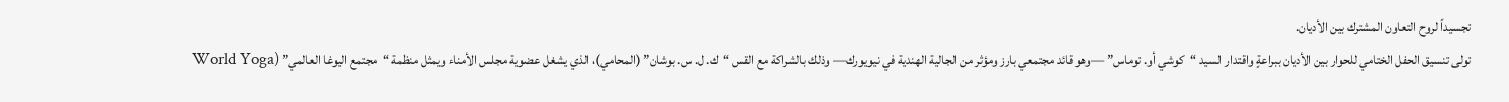تجسيداً لروح التعاون المشترك بين الأديان.
تولى تنسيق الحفل الختامي للحوار بين الأديان ببراعةٍ واقتدار السيد “كوشي أو. توماس” —وهو قائد مجتمعي بارز ومؤثر من الجالية الهندية في نيويورك— وذلك بالشراكة مع القس “ك. ل. س. بوشان” (المحامي)، الذي يشغل عضوية مجلس الأمناء ويمثل منظمة “مجتمع اليوغا العالمي” (World Yoga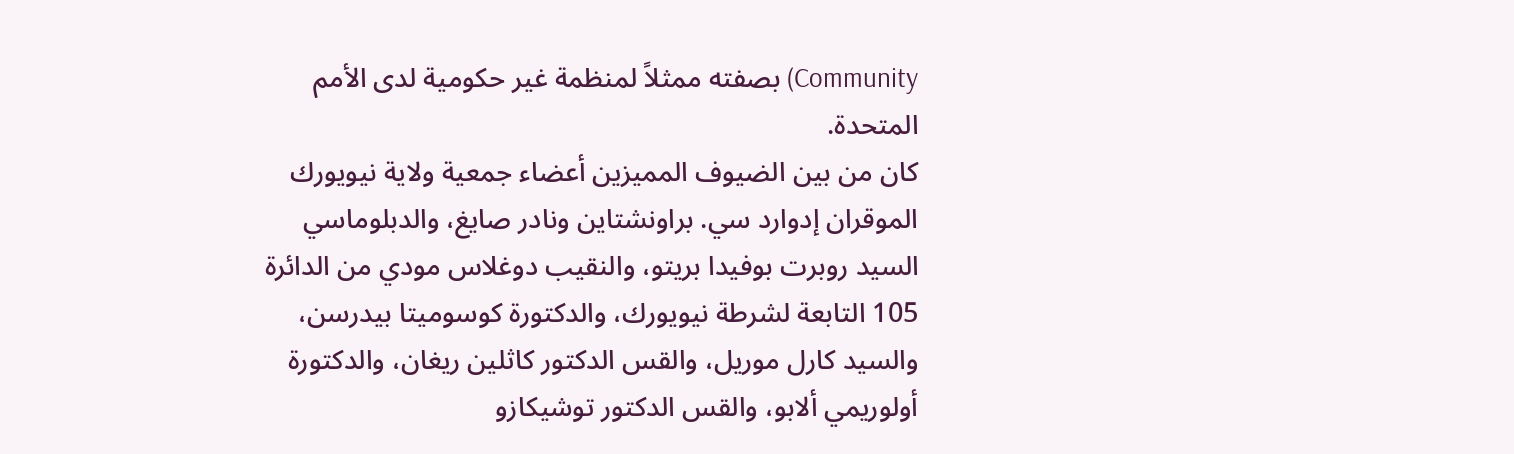Community) بصفته ممثلاً لمنظمة غير حكومية لدى الأمم المتحدة.
كان من بين الضيوف المميزين أعضاء جمعية ولاية نيويورك الموقران إدوارد سي. براونشتاين ونادر صايغ، والدبلوماسي السيد روبرت بوفيدا بريتو، والنقيب دوغلاس مودي من الدائرة 105 التابعة لشرطة نيويورك، والدكتورة كوسوميتا بيدرسن، والسيد كارل موريل، والقس الدكتور كاثلين ريغان، والدكتورة أولوريمي ألابو، والقس الدكتور توشيكازو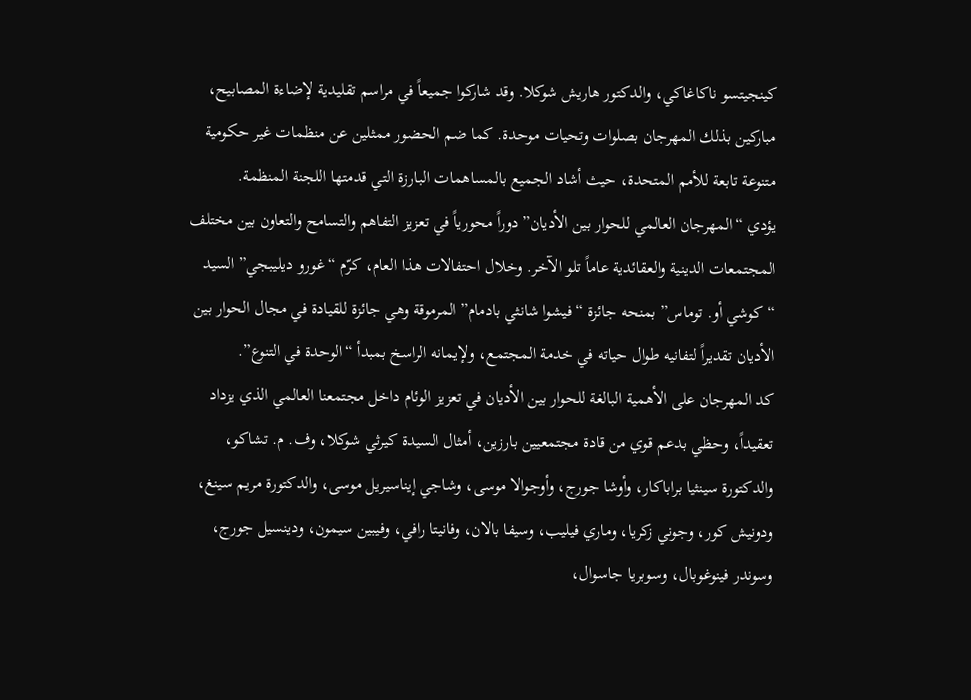كينجيتسو ناكاغاكي، والدكتور هاريش شوكلا. وقد شاركوا جميعاً في مراسم تقليدية لإضاءة المصابيح، مباركين بذلك المهرجان بصلوات وتحيات موحدة. كما ضم الحضور ممثلين عن منظمات غير حكومية متنوعة تابعة للأمم المتحدة، حيث أشاد الجميع بالمساهمات البارزة التي قدمتها اللجنة المنظمة.
يؤدي “المهرجان العالمي للحوار بين الأديان” دوراً محورياً في تعزيز التفاهم والتسامح والتعاون بين مختلف المجتمعات الدينية والعقائدية عاماً تلو الآخر. وخلال احتفالات هذا العام، كرّم “غورو ديليبجي” السيد “كوشي أو. توماس” بمنحه جائزة “فيشوا شانثي بادمام” المرموقة وهي جائزة للقيادة في مجال الحوار بين الأديان تقديراً لتفانيه طوال حياته في خدمة المجتمع، ولإيمانه الراسخ بمبدأ “الوحدة في التنوع”.
كد المهرجان على الأهمية البالغة للحوار بين الأديان في تعزيز الوئام داخل مجتمعنا العالمي الذي يزداد تعقيداً، وحظي بدعم قوي من قادة مجتمعيين بارزين، أمثال السيدة كيرثي شوكلا، وف. م. تشاكو، والدكتورة سينثيا براباكار، وأوشا جورج، وأوجوالا موسى، وشاجي إيناسيريل موسى، والدكتورة مريم سينغ، ودونيش كور، وجوني زكريا، وماري فيليب، وسيفا بالان، وفانيتا رافي، وفيبين سيمون، ودينسيل جورج، وسوندر فينوغوبال، وسوبريا جاسوال،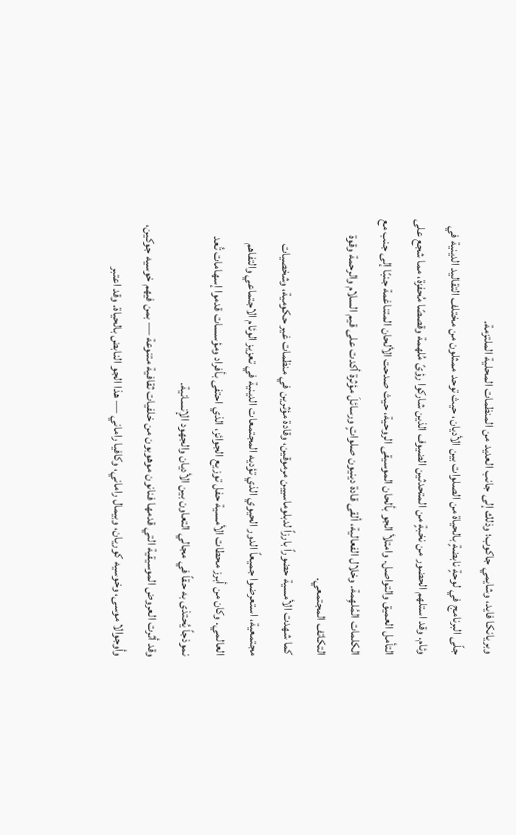وبريانكا فايد، وشايمي جاكوب؛ وذلك إلى جانب العديد من المنظمات المحلية الملتزمة.
جلّى البرنامج في لوحةٍ نابضةٍ بالحياة من الصلوات بين الأديان، حيث توحد ممثلون من مختلف التقاليد الدينية في وئام. وقد استلهم الحضور من نخبةٍ من المتحدثين الضيوف الذين شاركوا رؤىً مُلهمة وقصصًا مُحفزة، مما شجع على التأمل العميق والتواصل. وامتلأ الجو بألحان الموسيقى الروحية، حيث صدحت الألحان المتناغمة جنبًا إلى جنب مع الكلمات المُلهِمة. وخلال الفعالية، ألقى قادة دينيون صلواتٍ ورسائلَ مؤثرة أكدت على قيم السلام والرحمة وقوة التكاتف المجتمعي.
كما شهدت الأمسية حضوراً بارزاً لدبلوماسيين مرموقين، وقادة مؤثرين في منظمات غير حكومية، وشخصيات مجتمعية، استعرضوا جميعاً الدور الحيوي الذي تؤديه المجتمعات الدينية في تعزيز الوئام الاجتماعي والتفاهم العالمي. وكان من أبرز محطات الأمسية حفل توزيع الجوائز، الذي احتفى بأفراد ومؤسسات قدموا إسهامات تُعد نموذجاً يُحتذى به حقاً في مجالي التعاون بين الأديان والجهود الإنسانية.
وقد أثرت العروض الموسيقية التي قدمها فنانون موهوبون من خلفيات ثقافية متنوعة — بمن فيهم خوسيه جوكين، وأوجوالا موسى، وخوسيه كوريان، وبيمال راماني، وكافيا راماني — هذا الجو النابض بالحياة. وقد اعتبر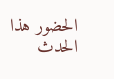الحضور هذا الحدث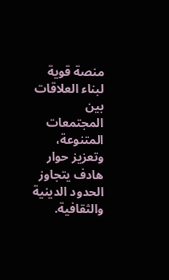منصة قوية لبناء العلاقات بين المجتمعات المتنوعة، وتعزيز حوار هادف يتجاوز الحدود الدينية والثقافية.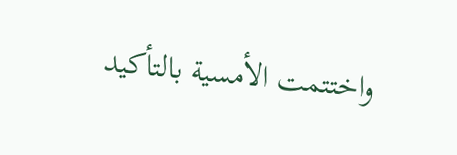واختتمت الأمسية بالتأكيد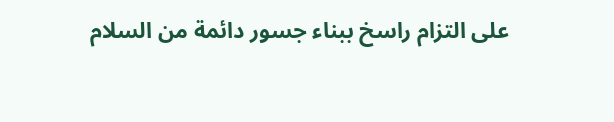على التزام راسخ ببناء جسور دائمة من السلام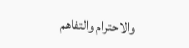والاحترام والتفاهم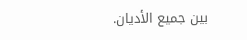بين جميع الأديان.